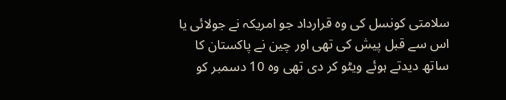سلامتی کونسل کی وہ قرارداد جو امریکہ نے جولائی یا اس سے قبل پیش کی تھی اور چین نے پاکستان کا ساتھ دیدتے ہوئے ویٹو کر دی تھی وہ 10 دسمبر کو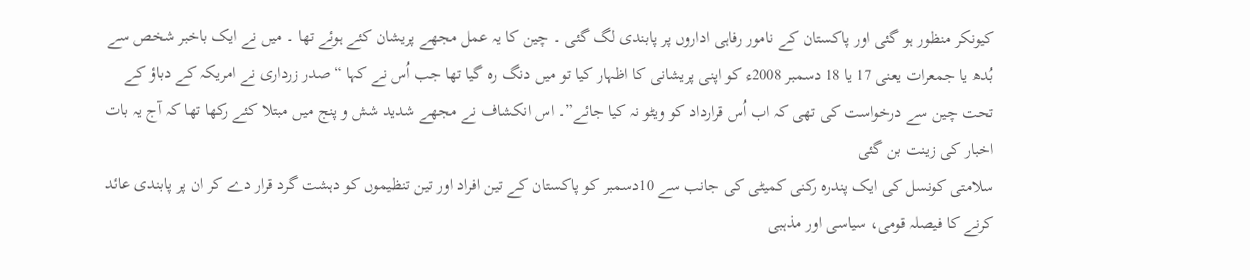کیونکر منظور ہو گئی اور پاکستان کے نامور رفاہی اداروں پر پابندی لگ گئی ۔ چین کا یہ عمل مجھے پریشان کئے ہوئے تھا ۔ میں نے ایک باخبر شخص سے بُدھ یا جمعرات یعنی 17 یا 18 دسمبر 2008ء کو اپنی پریشانی کا اظہار کیا تو میں دنگ رہ گیا تھا جب اُس نے کہا “صدر زرداری نے امریکہ کے دباؤ کے تحت چین سے درخواست کی تھی کہ اب اُس قرارداد کو ویٹو نہ کیا جائے”۔ اس انکشاف نے مجھے شدید شش و پنج میں مبتلا کئے رکھا تھا کہ آج یہ بات اخبار کی زینت بن گئی
سلامتی کونسل کی ایک پندرہ رکنی کمیٹی کی جانب سے 10دسمبر کو پاکستان کے تین افراد اور تین تنظیموں کو دہشت گرد قرار دے کر ان پر پابندی عائد کرنے کا فیصلہ قومی، سیاسی اور مذہبی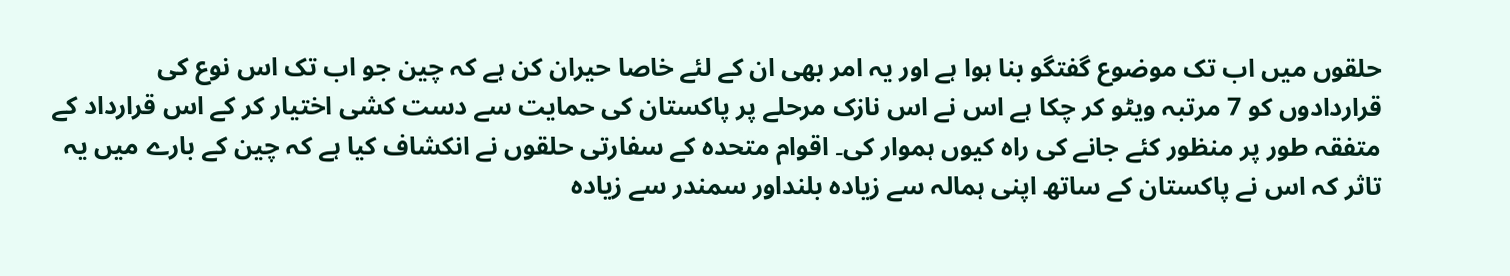حلقوں میں اب تک موضوع گفتگو بنا ہوا ہے اور یہ امر بھی ان کے لئے خاصا حیران کن ہے کہ چین جو اب تک اس نوع کی قراردادوں کو 7 مرتبہ ویٹو کر چکا ہے اس نے اس نازک مرحلے پر پاکستان کی حمایت سے دست کشی اختیار کر کے اس قرارداد کے متفقہ طور پر منظور کئے جانے کی راہ کیوں ہموار کی۔ اقوام متحدہ کے سفارتی حلقوں نے انکشاف کیا ہے کہ چین کے بارے میں یہ تاثر کہ اس نے پاکستان کے ساتھ اپنی ہمالہ سے زیادہ بلنداور سمندر سے زیادہ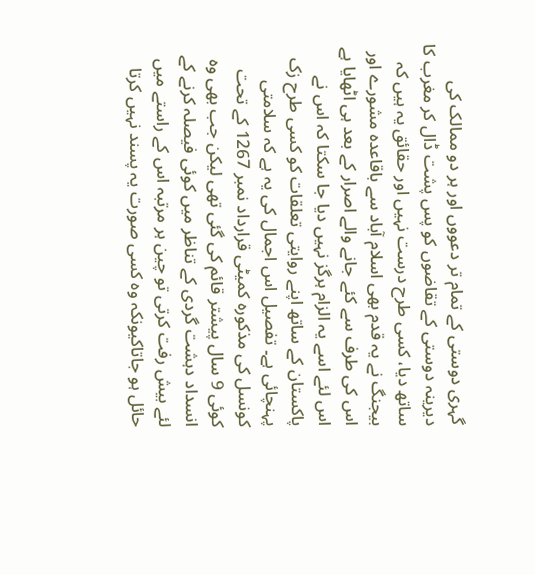گہری دوستی کے تمام تر دعووں اور ہر دو ممالک کی دیرینہ دوستی کے تقاضوں کو پس پشت ڈال کر مغرب کا ساتھ دیا، کسی طرح درست نہیں اور حقائق یہ ہیں کہ بیجنگ نے یہ قدم بھی اسلام آباد سے باقاعدہ مشورے اور اس کی طرف سے کئے جانے والے اصرار کے بعد ہی اٹھایا ہے اس لئے اسے یہ الزام ہرگز نہیں دیا جا سکتا کہ اس نے پاکستان کے ساتھ اپنے روایتی تعلقات کو کسی طرح زک پہنچائی ہے۔ تفصیل اس اجمال کی یہ ہے کہ سلامتی کونسل کی مذکورہ کمیٹی قرارداد نمبر 1267 کے تحت کوئی 9 سال پیشتر قائم کی گئی تھی لیکن جب بھی وہ انسداد دہشت گردی کے تناظر میں کوئی فیصلہ کرنے کے لئے بیش رفت کرتی تو چین ہر مرتبہ اس کے راستے میں حائل ہو جاتاکیونکہ وہ کسی صورت یہ پسند نہیں کرتا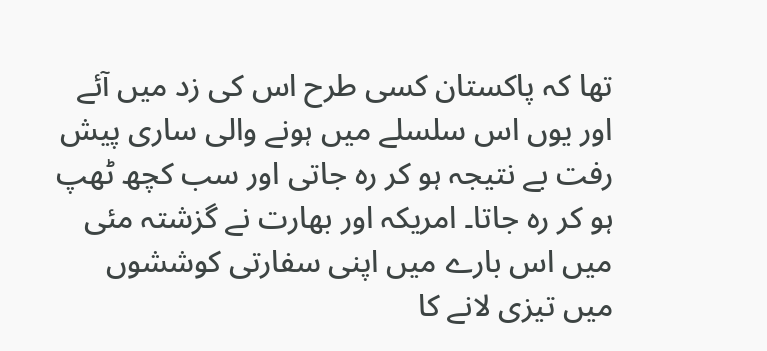تھا کہ پاکستان کسی طرح اس کی زد میں آئے اور یوں اس سلسلے میں ہونے والی ساری پیش رفت بے نتیجہ ہو کر رہ جاتی اور سب کچھ ٹھپ ہو کر رہ جاتا۔ امریکہ اور بھارت نے گزشتہ مئی میں اس بارے میں اپنی سفارتی کوششوں میں تیزی لانے کا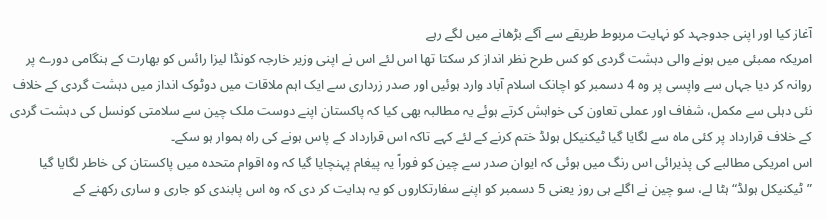آغاز کیا اور اپنی جدوجہد کو نہایت مربوط طریقے سے آگے بڑھانے میں لگے رہے
امریکہ ممبئی میں ہونے والی دہشت گردی کو کس طرح نظر انداز کر سکتا تھا اس لئے اس نے اپنی وزیر خارجہ کونڈا لیزا رائس کو بھارت کے ہنگامی دورے پر روانہ کر دیا جہاں سے واپسی پر وہ 4 دسمبر کو اچانک اسلام آباد وارد ہوئیں اور صدر زرداری سے ایک اہم ملاقات میں دوٹوک انداز میں دہشت گردی کے خلاف نئی دہلی سے مکمل، شفاف اور عملی تعاون کی خواہش کرتے ہوئے یہ مطالبہ بھی کیا کہ پاکستان اپنے دوست ملک چین سے سلامتی کونسل کی دہشت گردی کے خلاف قرارداد پر کئی ماہ سے لگایا گیا ٹیکنیکل ہولڈ ختم کرنے کے لئے کہے تاکہ اس قرارداد کے پاس ہونے کی راہ ہموار ہو سکے۔
اس امریکی مطالبے کی پذیرائی اس رنگ میں ہوئی کہ ایوان صدر سے چین کو فوراً یہ پیغام پہنچایا گیا کہ وہ اقوام متحدہ میں پاکستان کی خاطر لگایا گیا ”ٹیکنیکل ہولڈ“ ہٹا لے، سو چین نے اگلے ہی روز یعنی 5 دسمبر کو اپنے سفارتکاروں کو یہ ہدایت کر دی کہ وہ اس پابندی کو جاری و ساری رکھنے کے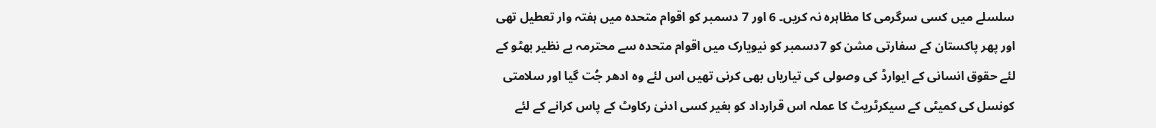سلسلے میں کسی سرگرمی کا مظاہرہ نہ کریں۔ 6 اور 7 دسمبر کو اقوام متحدہ میں ہفتہ وار تعطیل تھی اور پھر پاکستان کے سفارتی مشن کو 7دسمبر کو نیویارک میں اقوام متحدہ سے محترمہ بے نظیر بھٹو کے لئے حقوق انسانی کے ایوارڈ کی وصولی کی تیاریاں بھی کرنی تھیں اس لئے وہ ادھر جُت گیا اور سلامتی کونسل کی کمیٹی کے سیکرٹریٹ کا عملہ اس قرارداد کو بغیر کسی ادنیٰ رکاوٹ کے پاس کرانے کے لئے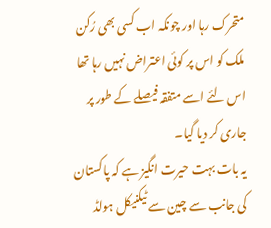متحرک رہا اور چونکہ اب کسی بھی رُکن ملک کو اس پر کوئی اعتراض نہیں رہا تھا اس لئے اسے متفقہ فیصلے کے طور پر جاری کر دیا گیا۔
یہ بات بہت حیرت انگیز ہے کہ پاکستان کی جانب سے چین سے ٹیکنیکل ہولڈ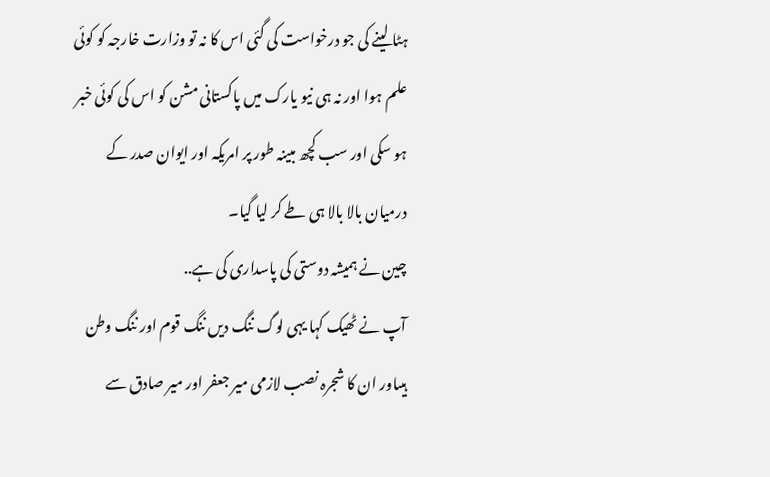ہٹا لینے کی جو درخواست کی گئی اس کا نہ تو وزارت خارجہ کو کوئی علم ہوا اور نہ ہی نیو یارک میں پاکستانی مشن کو اس کی کوئی خبر ہو سکی اور سب کچھ مبینہ طور پر امریکہ اور ایوان صدر کے درمیان بالا بالا ہی طے کر لیا گیا۔
چین نے ہمیشہ دوستی کی پاسداری کی ہے..
آپ نے ٹھیک کہا یہی لوگ ننگ دیں ننگ قوم اور ننگ وطن ہیںاور ان کا شجرہ نصب لازمی میر جعفر اور میر صادق سے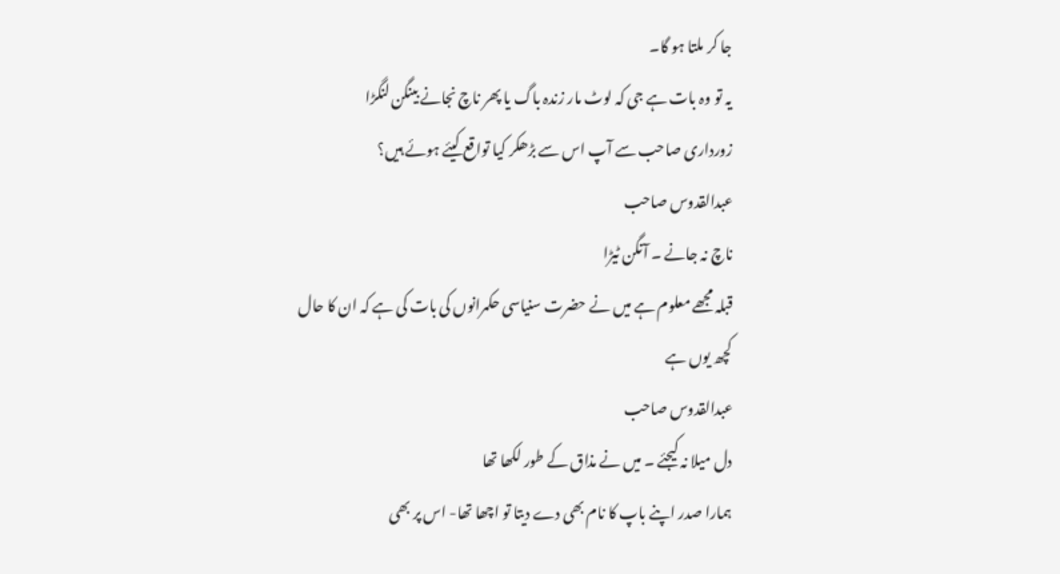جا کر ملتا ہو گا۔
یہ تو وہ بات ہے جی کہ لوٹ مار زندہ باگ یا پھر ناچ نجانے بینگن لنگڑا
زورداری صاحب سے آپ اس سے بڑھکر کیا تواقع کیئے ہوئے ہیں؟
عبدالقدوس صاحب
ناچ نہ جانے ۔ آنگن ٹیڑا
قبلہ مجھے معلوم ہے میں نے حضرت سنیاسی حکمرانوں کی بات کی ہے کہ ان کا حال کچھ یوں ہے
عبدالقدوس صاحب
دل میلا نہ کیجئے ۔ میں نے مذاق کے طور لکھا تھا
ہمارا صدر اپنے باپ کا نام بھی دے دیتا تو اچھا تھا- اس پر بھی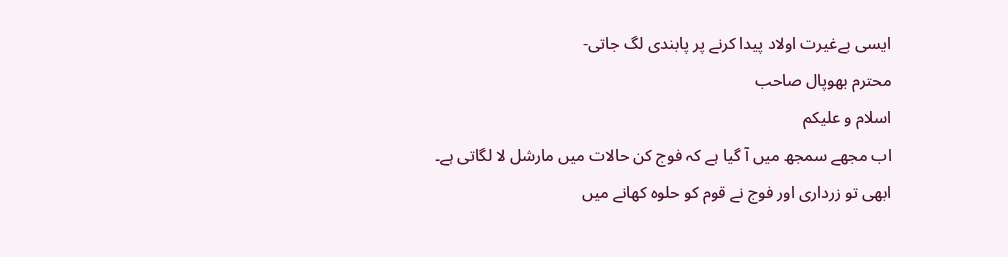ایسی بےغیرت اولاد پیدا کرنے پر پابندی لگ جاتی-
محترم بھوپال صاحب
اسلام و علیکم
اب مجھے سمجھ میں آ گیا ہے کہ فوج کن حالات میں مارشل لا لگاتی ہے۔
ابھی تو زرداری اور فوج نے قوم کو حلوہ کھانے میں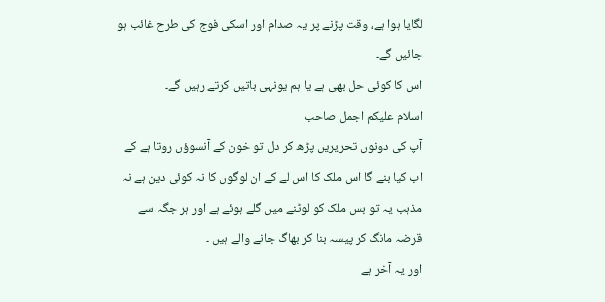لگایا ہوا ہے، وقت پڑنے پر یہ صدام اور اسکی فوج کی طرح غائب ہو جائیں گے۔
اس کا کوئی حل بھی ہے یا ہم یونہی باتیں کرتے رہیں گے۔
اسلام علیکم اجمل صاحب
آپ کی دونوں تحریریں پڑھ کر دل تو خون کے آنسوؤں روتا ہے کے اب کیا بنے گا اس ملک کا اس لے کے ان لوگوں کا نہ کوئی دین ہے نہ مذہب یہ تو بس ملک کو لوٹنے میں گلے ہوئے ہے اور ہر جگہ سے قرضہ مانگ کر پیسہ بنا کر بھاگ جانے والے ہیں ۔
اور یہ آخر ہے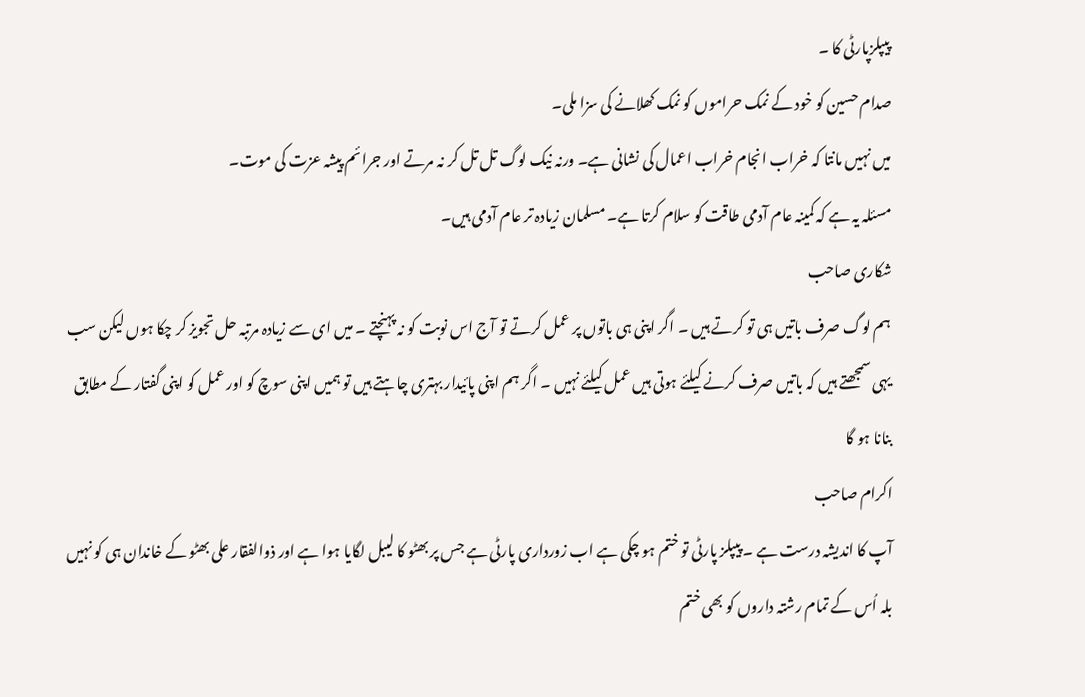پیپلزپارٹی کا ۔
صدام حسین کو خود کے نمک حراموں کو نمک کھلانے کی سزا ملی۔
میں نہیں مانتا کہ خراب انجام خراب اعمال کی نشانی ہے۔ ورنہ نیک لوگ تل تل کر نہ مرتے اور جرائم پیشہ عزت کی موت۔
مسئلہ یہ ہے کہ کمینہ عام آدمی طاقت کو سلام کرتا ہے۔ مسلمان زیادہ تر عام آدمی ہیں۔
شکاری صاحب
ہم لوگ صرف باتیں ہی تو کرتے ہیں ۔ اگر اپنی ہی باتوں پر عمل کرتے تو آج اس نوبت کو نہ پہنچتے ۔ میں ای سے زیادہ مرتبہ حل تجویز کر چکا ہوں لیکن سب یہی سمجھتے ہیں کہ باتیں صرف کرنے کیلئے ہوتی ہیں عمل کیلئے نہیں ۔ اگر ہم اپنی پائیدار بہتری چاہتے ہیں تو ہمیں اپنی سوچ کو اور عمل کو اپنی گفتار کے مطابق بنانا ہو گا
اکرام صاحب
آپ کا اندیشہ درست ہے ۔ پیپلز پارٹی تو ختم ہو چکی ہے اب زورداری پارٹی ہے جس پر بھٹو کا لیبل لگایا ہوا ہے اور ذوالفقار علی بھٹو کے خاندان ہی کو نہیں بلہ اُس کے تمام رشتہ داروں کو بھی ختم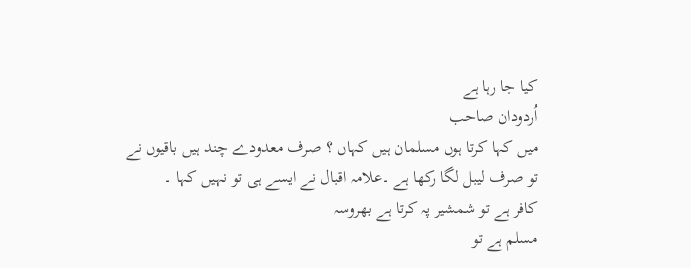کیا جا رہا ہے
اُردودان صاحب
میں کہا کرتا ہوں مسلمان ہیں کہاں ؟ صرف معدودے چند ہیں باقیوں نے تو صرف لیبل لگا رکھا ہے ۔علامہ اقبال نے ایسے ہی تو نہیں کہا ۔
کافر ہے تو شمشیر پہ کرتا ہے بھروسہ
مسلم ہے تو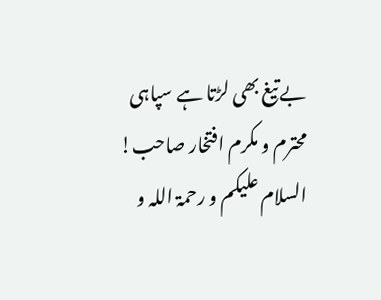بے تیغ بھی لڑتا ہے سپاہی
محترم و مکرم افتخار صاحب!
السلام علیکم و رحمۃ اللہ و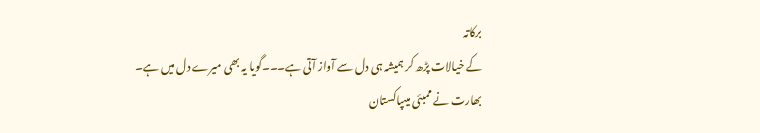برکاتہ
کے خیالات پڑھ کر ہمیشہ ہی دل سے آواز آتی ہے۔۔۔گویا یہ بھی میرے دل میں ہے۔
بھارت نے ممبئی میںپاکستان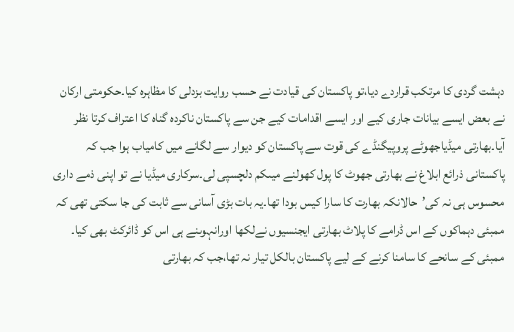دہشت گردی کا مرتکب قراردے دیا،تو پاکستان کی قیادت نے حسب روایت بزدلی کا مظاہرہ کیا۔حکومتی ارکان نے بعض ایسے بیانات جاری کیے اور ایسے اقدامات کیے جن سے پاکستان ناکردہ گناہ کا اعتراف کرتا نظر آیا۔بھارتی میڈیاجھوٹے پروپیگنڈے کی قوت سے پاکستان کو دیوار سے لگانے میں کامیاب ہوا جب کہ پاکستانی ذرائع ابلاغ نے بھارتی جھوٹ کا پول کھولنے میںکم دلچسپی لی۔سرکاری میڈیا نے تو اپنی ذمے داری محسوس ہی نہ کی’حالانکہ بھارت کا سارا کیس بودا تھا۔یہ بات بڑی آسانی سے ثابت کی جا سکتی تھی کہ ممبئی دہماکوں کے اس ڈرامے کا پلاٹ بھارتی ایجنسیوں نےلکھا اورانہوںنے ہی اس کو ڈائرکٹ بھی کیا۔
ممبئی کے سانحے کا سامنا کرنے کے لیے پاکستان بالکل تیار نہ تھا،جب کہ بھارتی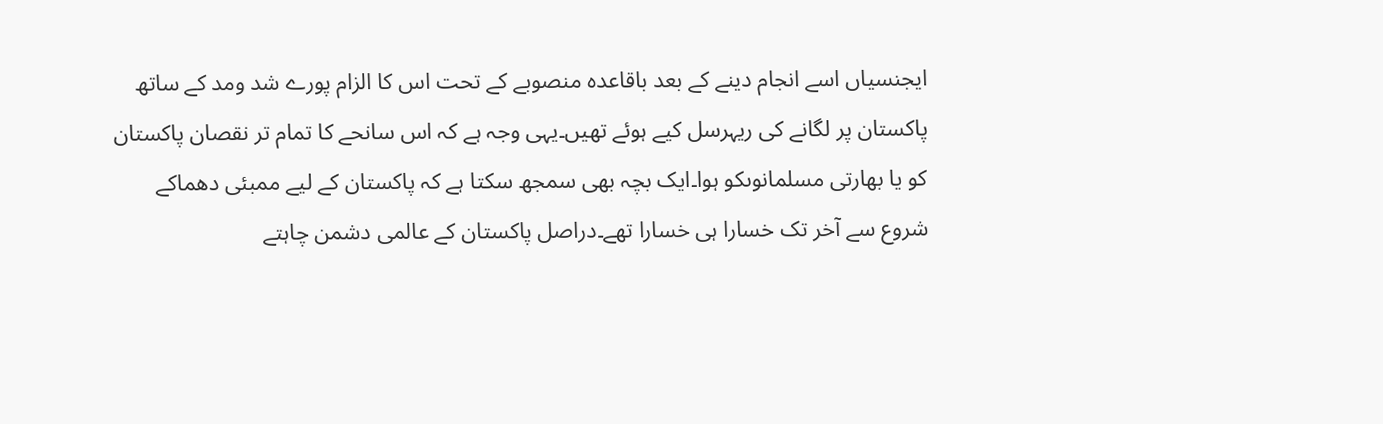ایجنسیاں اسے انجام دینے کے بعد باقاعدہ منصوبے کے تحت اس کا الزام پورے شد ومد کے ساتھ پاکستان پر لگانے کی ریہرسل کیے ہوئے تھیں۔یہی وجہ ہے کہ اس سانحے کا تمام تر نقصان پاکستان کو یا بھارتی مسلمانوںکو ہوا۔ایک بچہ بھی سمجھ سکتا ہے کہ پاکستان کے لیے ممبئی دھماکے شروع سے آخر تک خسارا ہی خسارا تھے۔دراصل پاکستان کے عالمی دشمن چاہتے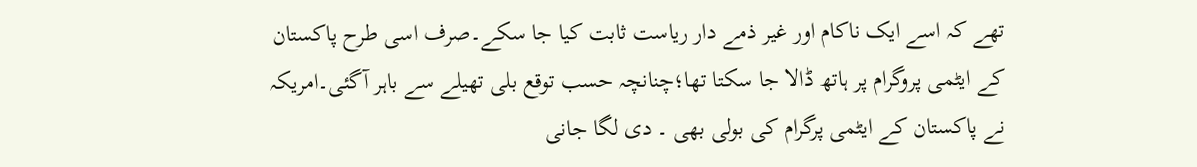تھے کہ اسے ایک ناکام اور غیر ذمے دار ریاست ثابت کیا جا سکے۔صرف اسی طرح پاکستان کے ایٹمی پروگرام پر ہاتھ ڈالا جا سکتا تھا؛چنانچہ حسب توقع بلی تھیلے سے باہر آگئی۔امریکہ نے پاکستان کے ایٹمی پرگرام کی بولی بھی ۔ دی لگا جانی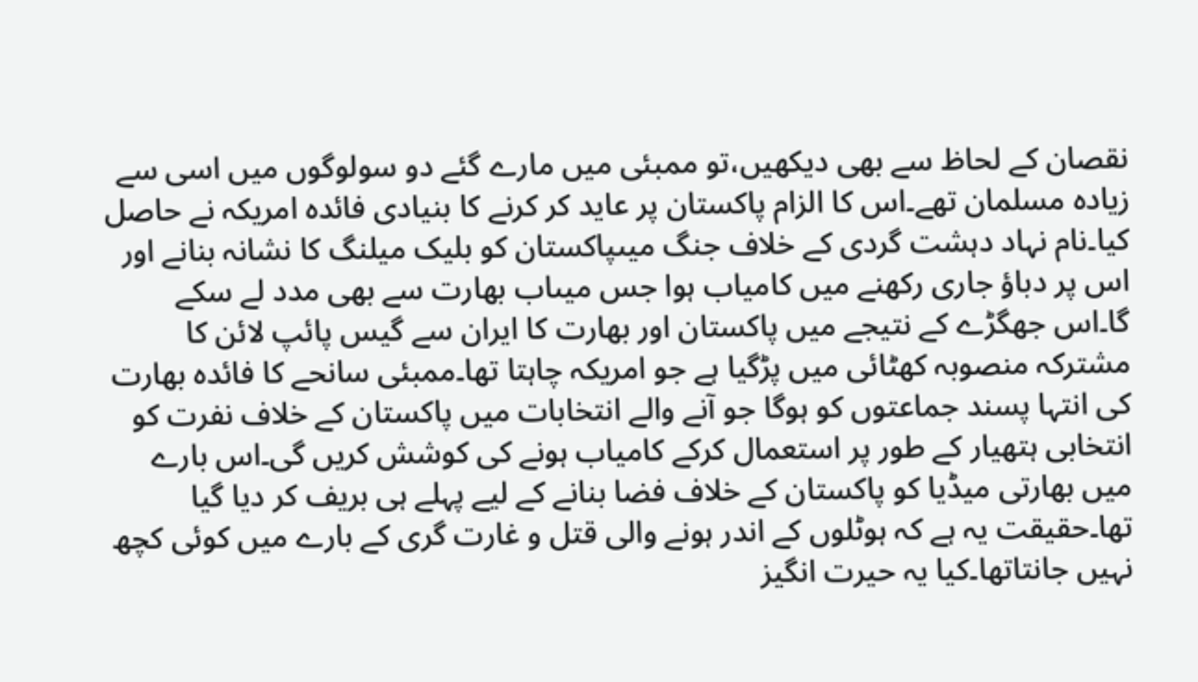نقصان کے لحاظ سے بھی دیکھیں،تو ممبئی میں مارے گئے دو سولوگوں میں اسی سے زیادہ مسلمان تھے۔اس کا الزام پاکستان پر عاید کر کرنے کا بنیادی فائدہ امریکہ نے حاصل کیا۔نام نہاد دہشت گردی کے خلاف جنگ میںپاکستان کو بلیک میلنگ کا نشانہ بنانے اور اس پر دباؤ جاری رکھنے میں کامیاب ہوا جس میںاب بھارت سے بھی مدد لے سکے گا۔اس جھگڑے کے نتیجے میں پاکستان اور بھارت کا ایران سے گیس پائپ لائن کا مشترکہ منصوبہ کھٹائی میں پڑگیا ہے جو امریکہ چاہتا تھا۔ممبئی سانحے کا فائدہ بھارت کی انتہا پسند جماعتوں کو ہوگا جو آنے والے انتخابات میں پاکستان کے خلاف نفرت کو انتخابی ہتھیار کے طور پر استعمال کرکے کامیاب ہونے کی کوشش کریں گی۔اس بارے میں بھارتی میڈیا کو پاکستان کے خلاف فضا بنانے کے لیے پہلے ہی بریف کر دیا گیا تھا۔حقیقت یہ ہے کہ ہوٹلوں کے اندر ہونے والی قتل و غارت گری کے بارے میں کوئی کچھ نہیں جانتاتھا۔کیا یہ حیرت انگیز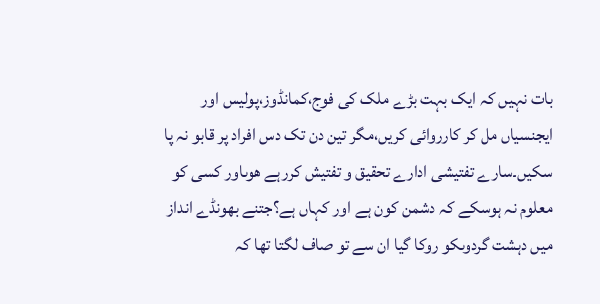بات نہیں کہ ایک بہت بڑے ملک کی فوج،کمانڈوز،پولیس اور ایجنسیاں مل کر کارروائی کریں،مگر تین دن تک دس افراد پر قابو نہ پا سکیں۔سارے تفتیشی ادارے تحقیق و تفتیش کررہے ھوںاور کسی کو معلوم نہ ہوسکے کہ دشمن کون ہے اور کہاں ہے؟جتنے بھونڈے انداز میں دہشت گردوںکو روکا گیا ان سے تو صاف لگتا تھا کہ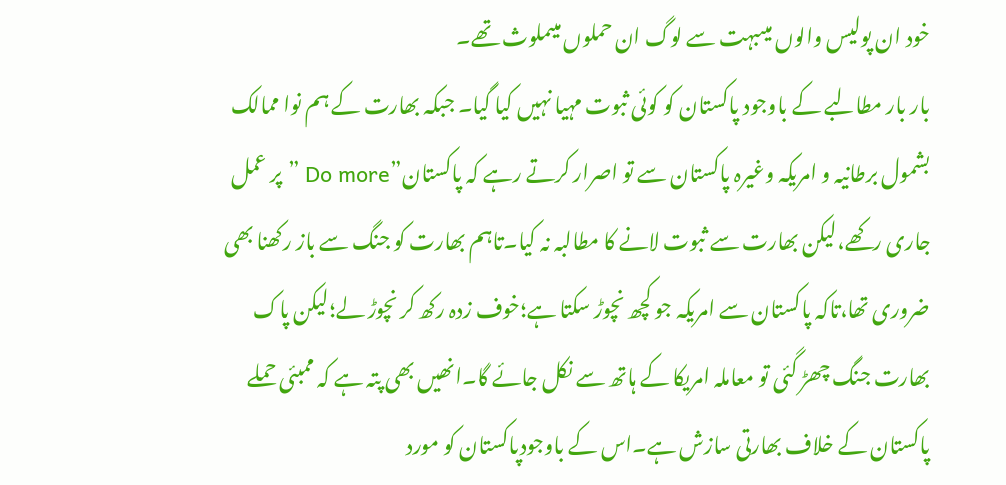خود ان پولیس والوں میںبہت سے لوگ ان حملوں میںملوث تھے۔
بار بار مطالبے کے باوجود پاکستان کو کوئی ثبوت مہیا نہیں کیا گیا۔ جبکہ بھارت کے ہم نوا ممالک بشمول برطانیہ و امریکہ وغیرہ پاکستان سے تو اصرار کرتے رہے کہ پاکستان”Do more ”پر عمل جاری رکھے،لیکن بھارت سے ثبوت لانے کا مطالبہ نہ کیا۔تاہم بھارت کو جنگ سے باز رکھنا بھی ضروری تھا،تاکہ پاکستان سے امریکہ جو کچھ نچوڑ سکتا ہے؛خوف زدہ رکھ کر نچوڑ لے؛لیکن پاک بھارت جنگ چھڑ گئی تو معاملہ امریکا کے ہاتھ سے نکل جائے گا۔انھیں بھی پتہ ہے کہ ممبئی حملے پاکستان کے خلاف بھارتی سازش ہے۔اس کے باوجودپاکستان کو مورد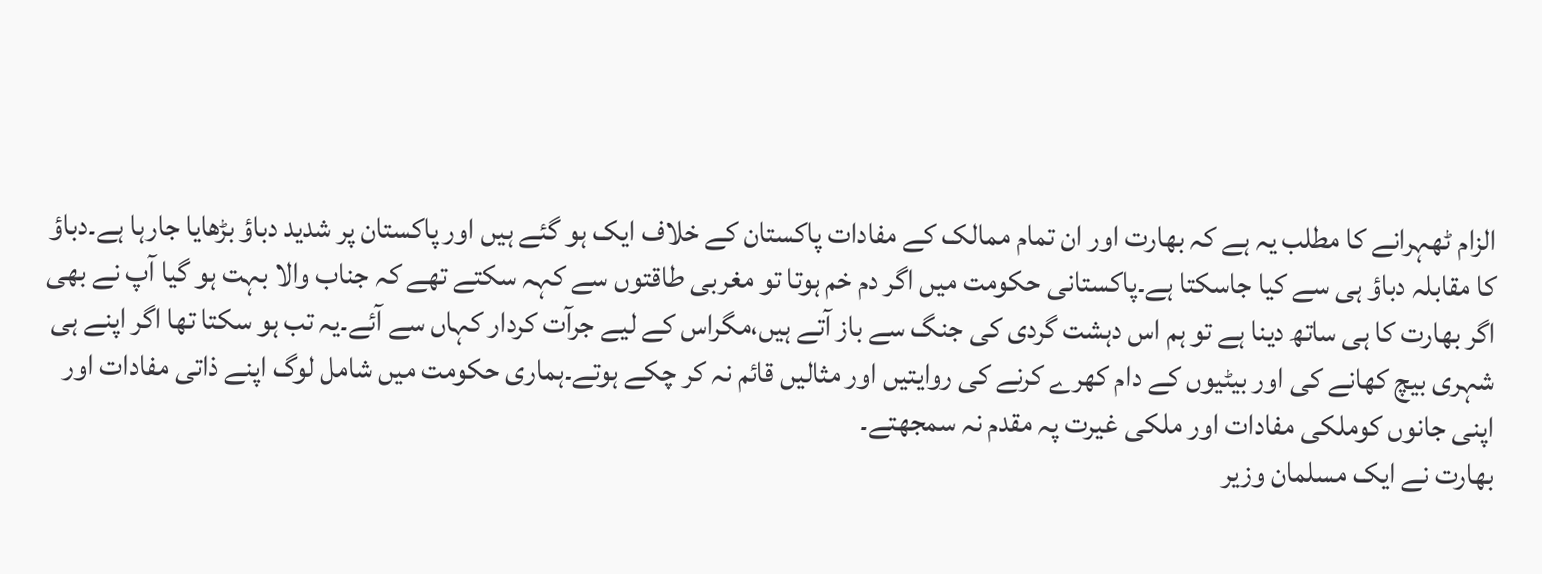الزام ٹھہرانے کا مطلب یہ ہے کہ بھارت اور ان تمام ممالک کے مفادات پاکستان کے خلاف ایک ہو گئے ہیں اور پاکستان پر شدید دباؤ بڑھایا جارہا ہے۔دباؤ کا مقابلہ دباؤ ہی سے کیا جاسکتا ہے۔پاکستانی حکومت میں اگر دم خم ہوتا تو مغربی طاقتوں سے کہہ سکتے تھے کہ جناب والا بہت ہو گیا آپ نے بھی اگر بھارت کا ہی ساتھ دینا ہے تو ہم اس دہشت گردی کی جنگ سے باز آتے ہیں،مگراس کے لیے جرآت کردار کہاں سے آئے۔یہ تب ہو سکتا تھا اگر اپنے ہی شہری بیچ کھانے کی اور بیٹیوں کے دام کھرے کرنے کی روایتیں اور مثالیں قائم نہ کر چکے ہوتے۔ہماری حکومت میں شامل لوگ اپنے ذاتی مفادات اور اپنی جانوں کوملکی مفادات اور ملکی غیرت پہ مقدم نہ سمجھتے۔
بھارت نے ایک مسلمان وزیر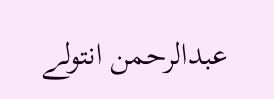عبدالرحمن انتولے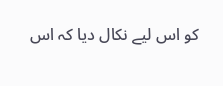کو اس لیے نکال دیا کہ اس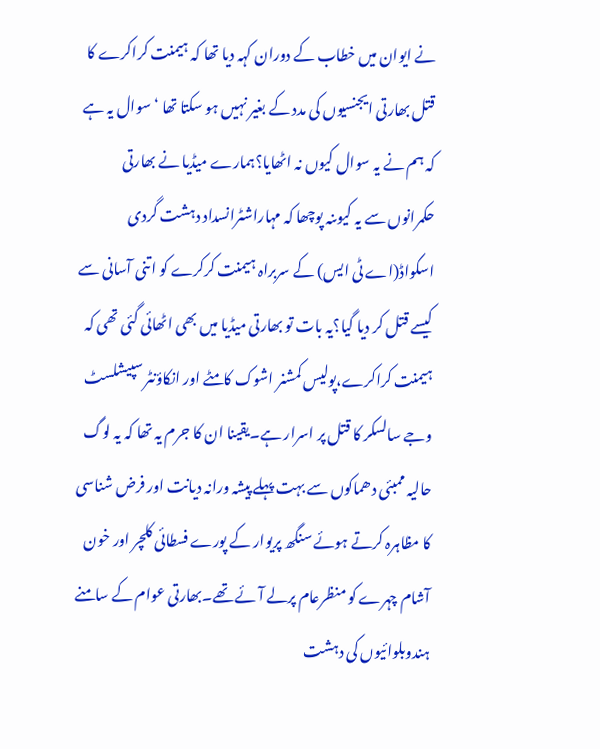نے ایوان میں خطاب کے دوران کہہ دیا تھا کہ ہیمنت کراکرے کا قتل بھارتی ایجنسیوں کی مدد کے بغیر نہیں ہو سکتا تھا ‘سوال یہ ہے کہ ہم نے یہ سوال کیوں نہ اٹھایا؟ہمارے میڈیا نے بھارتی حکمرانوں سے یہ کیوںنہ پوچھا کہ مہاراشٹرانسداد دہشت گردی اسکواڈ(اے ٹی ایس) کے سربراہ ہیمنت کرکرے کو اتنی آسانی سے کیسے قتل کر دیا گیا؟یہ بات تو بھارتی میڈیا میں بھی اٹھائی گئی تھی کہ ہیمنت کراکرے،پولیس کمشنر اشوک کامٹے اور انکاؤنٹر سپیشلسٹ وجے سالسکر کا قتل پر اسرار ہے۔یقینا ان کا جرم یہ تھا کہ یہ لوگ حالیہ ممبئی دھماکوں سے بہت پہلے پیشہ ورانہ دیانت اور فرض شناسی کا مظاہرہ کرتے ہوئے سنگھ پریوار کے پورے فسطائی کلچر اور خون آشام چہرے کو منظرعام پرلے آئے تھے۔بھارتی عوام کے سامنے ہندوبلوائیوں کی دہشت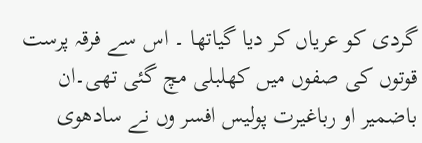گردی کو عریاں کر دیا گیاتھا ۔ اس سے فرقہ پرست قوتوں کی صفوں میں کھلبلی مچ گئی تھی۔ان باضمیر او رباغیرت پولیس افسر وں نے سادھوی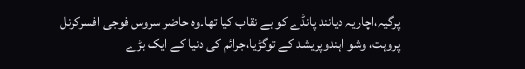پرگیہ،اچاریہ دیانند پانڈے کو بے نقاب کیا تھا۔وہ حاضر سروس فوجی افسرکرنل پروہت، وشو اہندوپریشد کے توگڑیا،جرائم کی دنیا کے ایک بڑے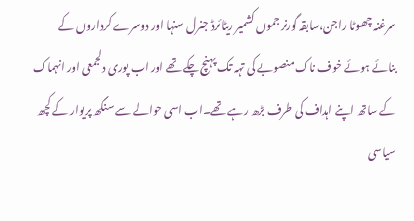سرغنہ چھوٹا راجن،سابقہ گورنر جموں کشمیر ریٹائرڈ جنرل سنہا اور دوسرے کرداروں کے بنائے ہوئے خوف ناک منصوبے کی تہہ تک پہنچ چکے تھے اور اب پوری دلجمعی اور انہماک کے ساتھ اپنے اہداف کی طرف بڑھ رہے تھے۔اب اسی حوالے سے سنگھ پریوار کے کچھ سیاسی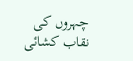چہروں کی نقاب کشائی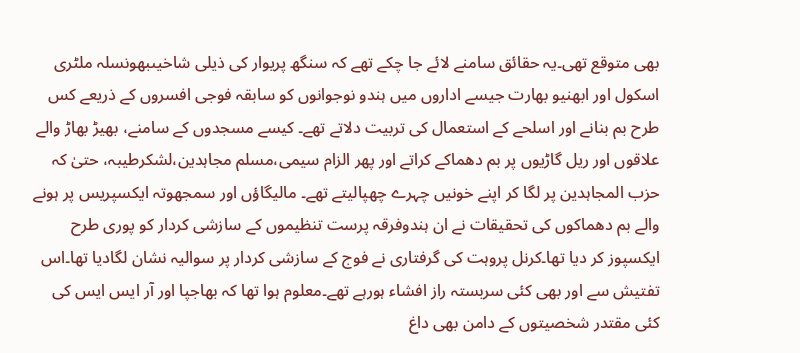بھی متوقع تھی۔یہ حقائق سامنے لائے جا چکے تھے کہ سنگھ پریوار کی ذیلی شاخیںبھونسلہ ملٹری اسکول اور ابھنیو بھارت جیسے اداروں میں ہندو نوجوانوں کو سابقہ فوجی افسروں کے ذریعے کس طرح بم بنانے اور اسلحے کے استعمال کی تربیت دلاتے تھے۔ کیسے مسجدوں کے سامنے، بھیڑ بھاڑ والے علاقوں اور ریل گاڑیوں پر بم دھماکے کراتے اور پھر الزام سیمی،مسلم مجاہدین،لشکرطیبہ، حتیٰ کہ حزب المجاہدین پر لگا کر اپنے خونیں چہرے چھپالیتے تھے۔ مالیگاؤں اور سمجھوتہ ایکسپریس پر ہونے والے بم دھماکوں کی تحقیقات نے ان ہندوفرقہ پرست تنظیموں کے سازشی کردار کو پوری طرح ایکسپوز کر دیا تھا۔کرنل پروہت کی گرفتاری نے فوج کے سازشی کردار پر سوالیہ نشان لگادیا تھا۔اس تفتیش سے اور بھی کئی سربستہ راز افشاء ہورہے تھے۔معلوم ہوا تھا کہ بھاجپا اور آر ایس ایس کی کئی مقتدر شخصیتوں کے دامن بھی داغ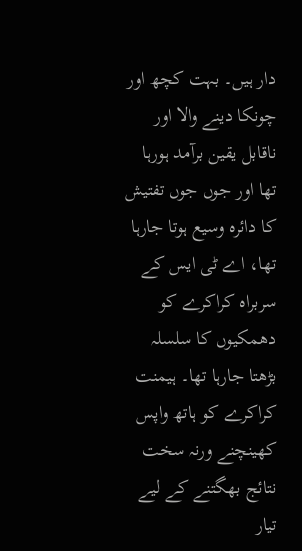دار ہیں۔ بہت کچھ اور چونکا دینے والا اور ناقابل یقین برآمد ہورہا تھا اور جوں جوں تفتیش کا دائرہ وسیع ہوتا جارہا تھا، اے ٹی ایس کے سربراہ کراکرے کو دھمکیوں کا سلسلہ بڑھتا جارہا تھا۔ ہیمنت کراکرے کو ہاتھ واپس کھینچنے ورنہ سخت نتائج بھگتنے کے لیے تیار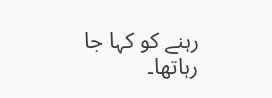رہنے کو کہا جا رہاتھا۔